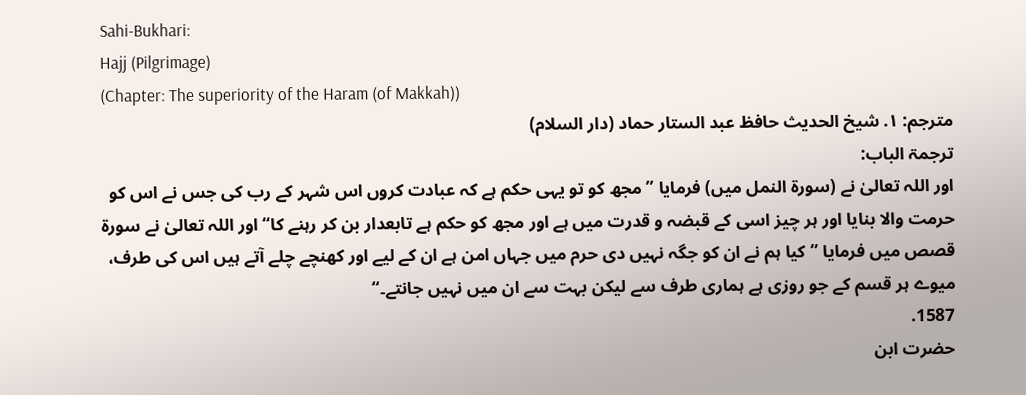Sahi-Bukhari:
Hajj (Pilgrimage)
(Chapter: The superiority of the Haram (of Makkah))
مترجم: ١. شیخ الحدیث حافظ عبد الستار حماد (دار السلام)
ترجمۃ الباب:
اور اللہ تعالیٰ نے (سورۃ النمل میں) فرمایا ”مجھ کو تو یہی حکم ہے کہ عبادت کروں اس شہر کے رب کی جس نے اس کو حرمت والا بنایا اور ہر چیز اسی کے قبضہ و قدرت میں ہے اور مجھ کو حکم ہے تابعدار بن کر رہنے کا“ اور اللہ تعالیٰ نے سورۃ قصص میں فرمایا ”کیا ہم نے ان کو جگہ نہیں دی حرم میں جہاں امن ہے ان کے لیے اور کھنچے چلے آتے ہیں اس کی طرف، میوے ہر قسم کے جو روزی ہے ہماری طرف سے لیکن بہت سے ان میں نہیں جانتے۔“
1587.
حضرت ابن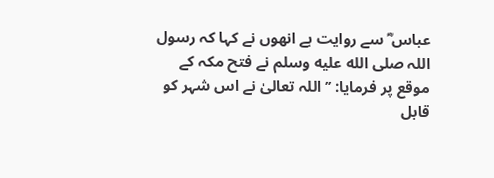عباس ؓ سے روایت ہے انھوں نے کہا کہ رسول اللہ صلى الله عليه وسلم نے فتح مکہ کے موقع پر فرمایا: ’’اللہ تعالیٰ نے اس شہر کو قابل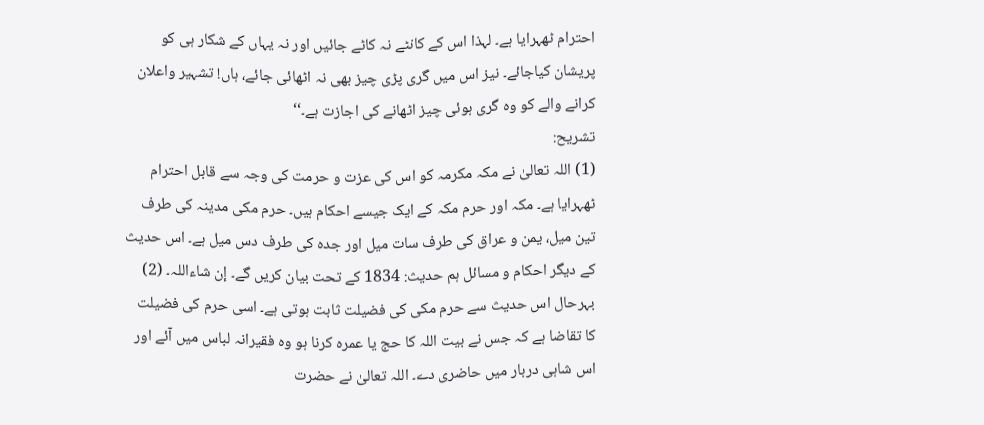احترام ٹھہرایا ہے۔ لہذا اس کے کانٹے نہ کاٹے جائیں اور نہ یہاں کے شکار ہی کو پریشان کیاجائے۔ نیز اس میں گری پڑی چیز بھی نہ اٹھائی جائے، ہاں! تشہیر واعلان کرانے والے کو وہ گری ہوئی چیز اٹھانے کی اجازت ہے۔‘‘
تشریح:
(1) اللہ تعالیٰ نے مکہ مکرمہ کو اس کی عزت و حرمت کی وجہ سے قابل احترام ٹھہرایا ہے۔ مکہ اور حرم مکہ کے ایک جیسے احکام ہیں۔ حرم مکی مدینہ کی طرف تین میل، یمن و عراق کی طرف سات میل اور جدہ کی طرف دس میل ہے۔ اس حدیث کے دیگر احکام و مسائل ہم حدیث: 1834 کے تحت بیان کریں گے۔ إن شاءاللہ۔ (2) بہرحال اس حدیث سے حرم مکی کی فضیلت ثابت ہوتی ہے۔ اسی حرم کی فضیلت کا تقاضا ہے کہ جس نے بیت اللہ کا حج یا عمرہ کرنا ہو وہ فقیرانہ لباس میں آئے اور اس شاہی دربار میں حاضری دے۔ اللہ تعالیٰ نے حضرت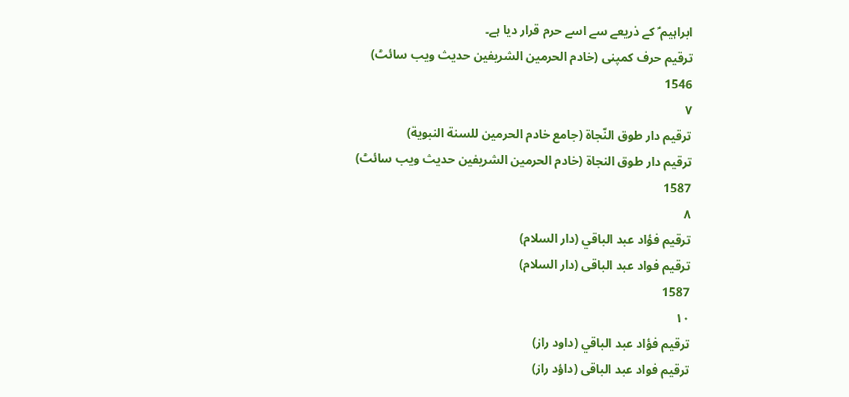ابراہیم ؑ کے ذریعے سے اسے حرم قرار دیا ہے۔
ترقیم حرف کمپنی (خادم الحرمین الشریفین حدیث ویب سائٹ)
1546
٧
ترقيم دار طوق النّجاة (جامع خادم الحرمين للسنة النبوية)
ترقیم دار طوق النجاۃ (خادم الحرمین الشریفین حدیث ویب سائٹ)
1587
٨
ترقيم فؤاد عبد الباقي (دار السلام)
ترقیم فواد عبد الباقی (دار السلام)
1587
١٠
ترقيم فؤاد عبد الباقي (داود راز)
ترقیم فواد عبد الباقی (داؤد راز)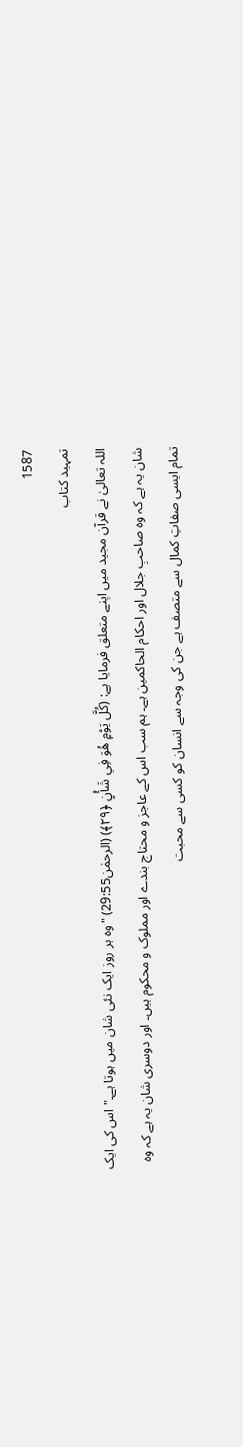1587
تمہید کتاب
اللہ تعالیٰ نے قرآن مجید میں اپنے متعلق فرمایا ہے: (كُلَّ يَوْمٍ هُوَ فِي شَأْنٍ ﴿٢٩﴾) (الرحمٰن29:55) "وہ ہر روز ایک نئی شان میں ہوتا ہے۔" اس کی ایک شان یہ ہے کہ وہ صاحبِ جلال اور احکام الحاکمین ہے۔ ہم سب اس کے عاجز و محتاج بندے اور مملوک و محکوم ہیں۔ اور دوسری شان یہ ہے کہ وہ تمام ایسی صفاتِ کمال سے متصف ہے جن کی وجہ سے انسان کو کسی سے محبت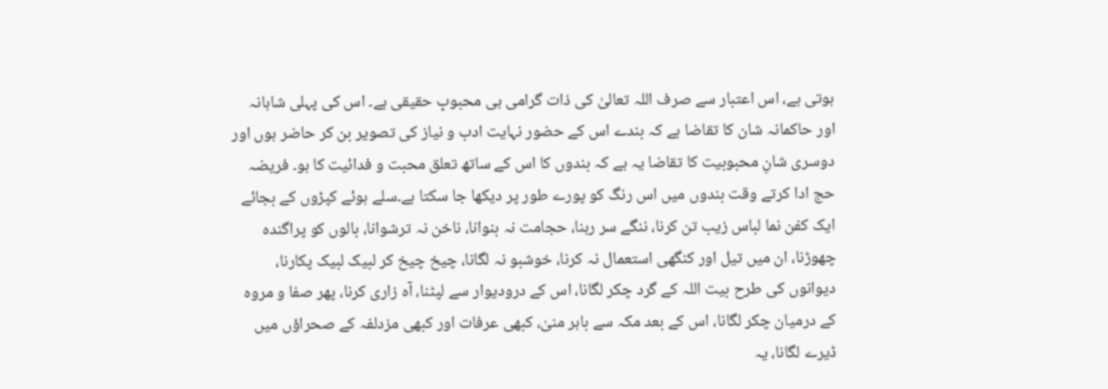ہوتی ہے، اس اعتبار سے صرف اللہ تعالیٰ کی ذات گرامی ہی محبوبِ حقیقی ہے۔ اس کی پہلی شاہانہ اور حاکمانہ شان کا تقاضا ہے کہ بندے اس کے حضور نہایت ادب و نیاز کی تصویر بن کر حاضر ہوں اور دوسری شانِ محبوبیت کا تقاضا یہ ہے کہ بندوں کا اس کے ساتھ تعلق محبت و فدائیت کا ہو۔ فریضہ حج ادا کرتے وقت بندوں میں اس رنگ کو پورے طور پر دیکھا جا سکتا ہے۔سلے ہوئے کپڑوں کے بجائے ایک کفن نما لباس زیب تن کرنا، ننگے سر رہنا، حجامت نہ بنوانا، ناخن نہ ترشوانا، بالوں کو پراگندہ چھوڑنا، ان میں تیل اور کنگھی استعمال نہ کرنا، خوشبو نہ لگانا، چیخ چیخ کر لبیک لبیک پکارنا، دیوانوں کی طرح بیت اللہ کے گرد چکر لگانا، اس کے درودیوار سے لپٹنا، آہ زاری کرنا، پھر صفا و مروہ کے درمیان چکر لگانا، اس کے بعد مکہ سے باہر منیٰ، کبھی عرفات اور کبھی مزدلفہ کے صحراؤں میں ڈیرے لگانا، یہ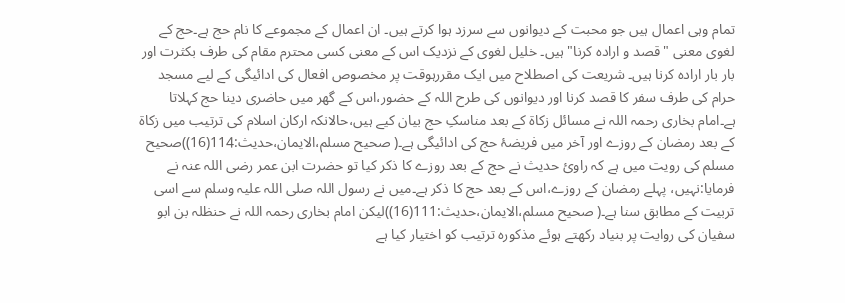تمام وہی اعمال ہیں جو محبت کے دیوانوں سے سرزد ہوا کرتے ہیں۔ ان اعمال کے مجموعے کا نام حج ہے۔حج کے لغوی معنی "قصد و ارادہ کرنا" ہیں۔ خلیل لغوی کے نزدیک اس کے معنی کسی محترم مقام کی طرف بکثرت اور بار بار ارادہ کرنا ہیں۔ شریعت کی اصطلاح میں ایک مقررہوقت پر مخصوص افعال کی ادائیگی کے لیے مسجد حرام کی طرف سفر کا قصد کرنا اور دیوانوں کی طرح اللہ کے حضور،اس کے گھر میں حاضری دینا حج کہلاتا ہے۔امام بخاری رحمہ اللہ نے مسائل زکاۃ کے بعد مناسکِ حج بیان کیے ہیں،حالانکہ ارکان اسلام کی ترتیب میں زکاۃ کے بعد رمضان کے روزے اور آخر میں فریضۂ حج کی ادائیگی ہے۔( صحیح مسلم،الایمان،حدیث:114(16))صحیح مسلم کی رویت میں ہے کہ راوئ حدیث نے حج کے بعد روزے کا ذکر کیا تو حضرت ابن عمر رضی اللہ عنہ نے فرمایا:نہیں، پہلے رمضان کے روزے،اس کے بعد حج کا ذکر ہے۔میں نے رسول اللہ صلی اللہ علیہ وسلم سے اسی تربیت کے مطابق سنا ہے۔( صحیح مسلم،الایمان،حدیث:111(16))لیکن امام بخاری رحمہ اللہ نے حنظلہ بن ابو سفیان کی روایت پر بنیاد رکھتے ہوئے مذکورہ ترتیب کو اختیار کیا ہے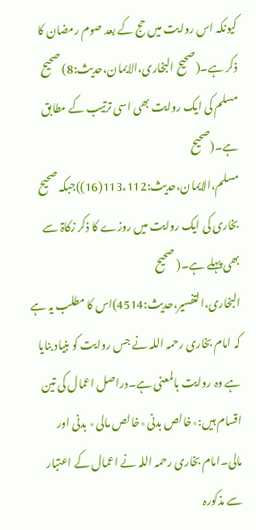کیونکہ اس روایت میں حج کے بعد صوم رمضان کا ذکر ہے۔(صحیح البخاری،الایمان،حدیث:8) صحیح مسلم کی ایک روایت بھی اسی ترتیب کے مطابق ہے۔(صحیح مسلم،الایمان،حدیث:113،112(16))جبکہ صحیح بخاری کی ایک روایت میں روزے کا ذکر زکاۃ سے بھی پہلے ہے۔( صحیح البخاری،التفسیر،حدیث:4514)اس کا مطلب یہ ہے کہ امام بخاری رحمہ اللہ نے جس روایت کو بنیاد بنایا ہے وہ روایت بالمعنی ہے۔دراصل اعمال کی تین اقسام ہیں:٭خالص بدنی٭خالص مالی٭ بدنی اور مالی۔امام بخاری رحمہ اللہ نے اعمال کے اعتبار سے مذکورہ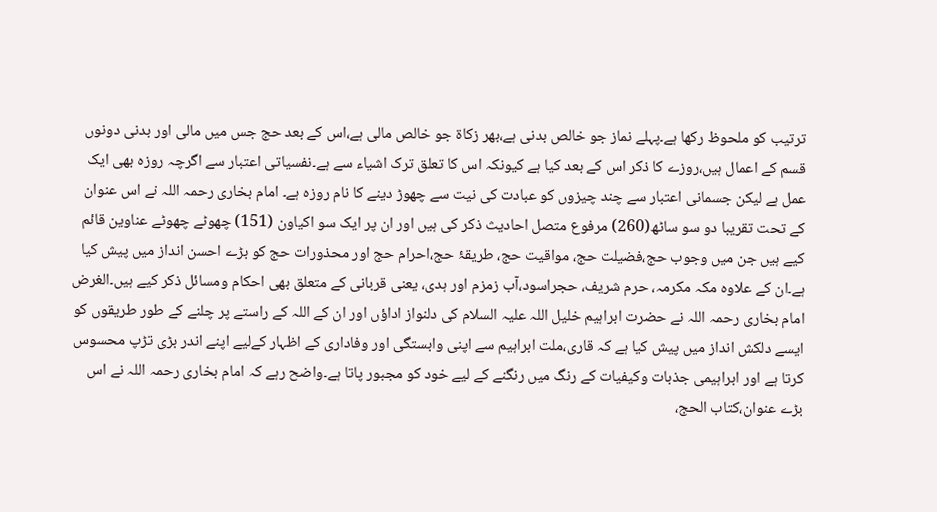ترتیب کو ملحوظ رکھا ہے۔پہلے نماز جو خالص بدنی ہے،بھر زکاۃ جو خالص مالی ہے،اس کے بعد حج جس میں مالی اور بدنی دونوں قسم کے اعمال ہیں،روزے کا ذکر اس کے بعد کیا ہے کیونکہ اس کا تعلق ترک اشیاء سے ہے۔نفسیاتی اعتبار سے اگرچہ روزہ بھی ایک عمل ہے لیکن جسمانی اعتبار سے چند چیزوں کو عبادت کی نیت سے چھوڑ دینے کا نام روزہ ہے۔ امام بخاری رحمہ اللہ نے اس عنوان کے تحت تقریبا دو سو ساٹھ(260) مرفوع متصل احادیث ذکر کی ہیں اور ان پر ایک سو اکیاون (151) چھوٹے چھوٹے عناوین قائم کیے ہیں جن میں وجوب حج،فضیلت حج، مواقیت حج، طریقۂ حج،احرام حج اور محذورات حج کو بڑے احسن انداز میں پیش کیا ہے۔ان کے علاوہ مکہ مکرمہ، حرم شریف، حجراسود،آب زمزم اور ہدی، یعنی قربانی کے متعلق بھی احکام ومسائل ذکر کیے ہیں۔الغرض امام بخاری رحمہ اللہ نے حضرت ابراہیم خلیل اللہ علیہ السلام کی دلنواز اداؤں اور ان کے اللہ کے راستے پر چلنے کے طور طریقوں کو ایسے دلکش انداز میں پیش کیا ہے کہ قاری،ملت ابراہیم سے اپنی وابستگی اور وفاداری کے اظہار کےلیے اپنے اندر بڑی تڑپ محسوس کرتا ہے اور ابراہیمی جذبات وکیفیات کے رنگ میں رنگنے کے لیے خود کو مجبور پاتا ہے۔واضح رہے کہ امام بخاری رحمہ اللہ نے اس بڑے عنوان،کتاب الحج،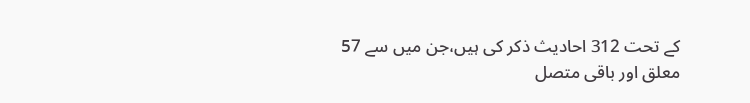کے تحت 312 احادیث ذکر کی ہیں،جن میں سے 57 معلق اور باقی متصل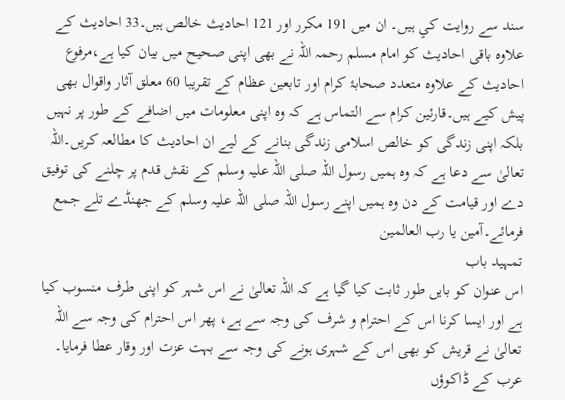سند سے روايت كي ہيں۔ ان میں 191 مکرر اور 121 احادیث خالص ہیں۔33 احادیث کے علاوہ باقی احادیث کو امام مسلم رحمہ اللہ نے بھی اپنی صحیح میں بیان کیا ہے،مرفوع احادیث کے علاوہ متعدد صحابۂ کرام اور تابعین عظام کے تقریبا 60 معلق آثار واقوال بھی پیش کیے ہیں۔قارئین کرام سے التماس ہے کہ وہ اپنی معلومات میں اضافے کے طور پر نہیں بلکہ اپنی زندگی کو خالص اسلامی زندگی بنانے کے لیے ان احادیث کا مطالعہ کریں۔اللہ تعالیٰ سے دعا ہے کہ وہ ہمیں رسول اللہ صلی اللہ علیہ وسلم کے نقش قدم پر چلنے کی توفیق دے اور قیامت کے دن وہ ہمیں اپنے رسول اللہ صلی اللہ علیہ وسلم کے جھنڈے تلے جمع فرمائے۔آمین یا رب العالمین
تمہید باب
اس عنوان کو بایں طور ثابت کیا گیا ہے کہ اللہ تعالیٰ نے اس شہر کو اپنی طرف منسوب کیا ہے اور ایسا کرنا اس کے احترام و شرف کی وجہ سے ہے، پھر اس احترام کی وجہ سے اللہ تعالیٰ نے قریش کو بھی اس کے شہری ہونے کی وجہ سے بہت عزت اور وقار عطا فرمایا۔ عرب کے ڈاکوؤں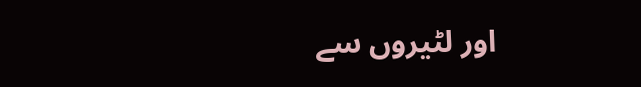اور لٹیروں سے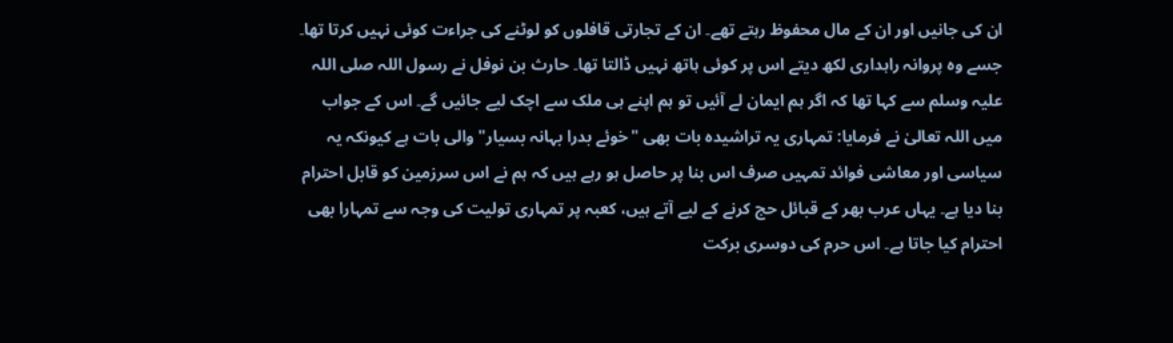ان کی جانیں اور ان کے مال محفوظ رہتے تھے۔ ان کے تجارتی قافلوں کو لوٹنے کی جراءت کوئی نہیں کرتا تھا۔ جسے وہ پروانہ راہداری لکھ دیتے اس پر کوئی ہاتھ نہیں ڈالتا تھا۔ حارث بن نوفل نے رسول اللہ صلی اللہ علیہ وسلم سے کہا تھا کہ اگر ہم ایمان لے آئیں تو ہم اپنے ہی ملک سے اچک لیے جائیں گے۔ اس کے جواب میں اللہ تعالیٰ نے فرمایا: تمہاری یہ تراشیدہ بات بھی "خوئے بدرا بہانہ بسیار" والی بات ہے کیونکہ یہ سیاسی اور معاشی فوائد تمہیں صرف اس بنا پر حاصل ہو رہے ہیں کہ ہم نے اس سرزمین کو قابل احترام بنا دیا ہے۔ یہاں عرب بھر کے قبائل حج کرنے کے لیے آتے ہیں، کعبہ پر تمہاری تولیت کی وجہ سے تمہارا بھی احترام کیا جاتا ہے۔ اس حرم کی دوسری برکت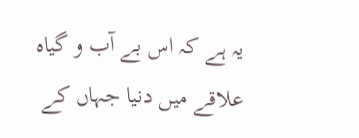یہ ہے کہ اس بے آب و گیاہ علاقے میں دنیا جہاں کے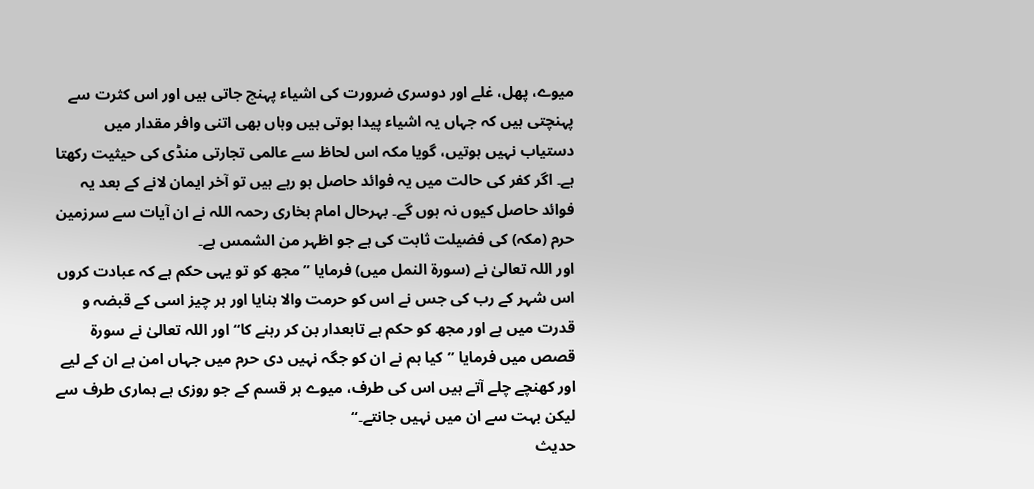میوے، پھل، غلے اور دوسری ضرورت کی اشیاء پہنچ جاتی ہیں اور اس کثرت سے پہنچتی ہیں کہ جہاں یہ اشیاء پیدا ہوتی ہیں وہاں بھی اتنی وافر مقدار میں دستیاب نہیں ہوتیں، گویا مکہ اس لحاظ سے عالمی تجارتی منڈی کی حیثیت رکھتا ہے۔ اگر کفر کی حالت میں یہ فوائد حاصل ہو رہے ہیں تو آخر ایمان لانے کے بعد یہ فوائد حاصل کیوں نہ ہوں گے۔ بہرحال امام بخاری رحمہ اللہ نے ان آیات سے سرزمین حرم (مکہ) کی فضیلت ثابت کی ہے جو اظہر من الشمس ہے۔
اور اللہ تعالیٰ نے (سورۃ النمل میں) فرمایا ”مجھ کو تو یہی حکم ہے کہ عبادت کروں اس شہر کے رب کی جس نے اس کو حرمت والا بنایا اور ہر چیز اسی کے قبضہ و قدرت میں ہے اور مجھ کو حکم ہے تابعدار بن کر رہنے کا“ اور اللہ تعالیٰ نے سورۃ قصص میں فرمایا ”کیا ہم نے ان کو جگہ نہیں دی حرم میں جہاں امن ہے ان کے لیے اور کھنچے چلے آتے ہیں اس کی طرف، میوے ہر قسم کے جو روزی ہے ہماری طرف سے لیکن بہت سے ان میں نہیں جانتے۔“
حدیث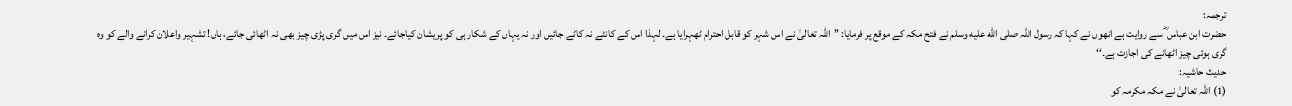ترجمہ:
حضرت ابن عباس ؓ سے روایت ہے انھوں نے کہا کہ رسول اللہ صلى الله عليه وسلم نے فتح مکہ کے موقع پر فرمایا: ’’اللہ تعالیٰ نے اس شہر کو قابل احترام ٹھہرایا ہے۔ لہذا اس کے کانٹے نہ کاٹے جائیں اور نہ یہاں کے شکار ہی کو پریشان کیاجائے۔ نیز اس میں گری پڑی چیز بھی نہ اٹھائی جائے، ہاں! تشہیر واعلان کرانے والے کو وہ گری ہوئی چیز اٹھانے کی اجازت ہے۔‘‘
حدیث حاشیہ:
(1) اللہ تعالیٰ نے مکہ مکرمہ کو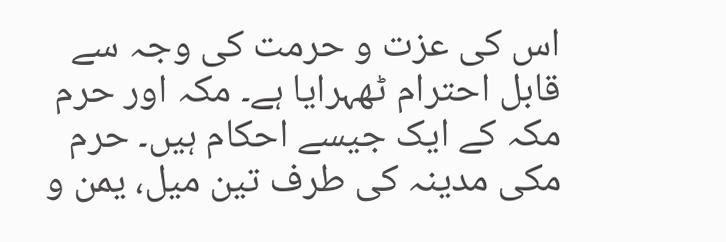اس کی عزت و حرمت کی وجہ سے قابل احترام ٹھہرایا ہے۔ مکہ اور حرم مکہ کے ایک جیسے احکام ہیں۔ حرم مکی مدینہ کی طرف تین میل، یمن و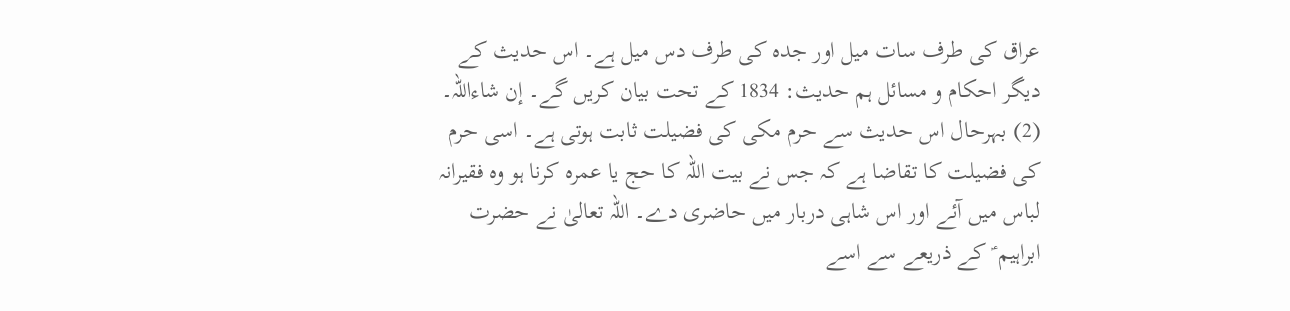عراق کی طرف سات میل اور جدہ کی طرف دس میل ہے۔ اس حدیث کے دیگر احکام و مسائل ہم حدیث: 1834 کے تحت بیان کریں گے۔ إن شاءاللہ۔ (2) بہرحال اس حدیث سے حرم مکی کی فضیلت ثابت ہوتی ہے۔ اسی حرم کی فضیلت کا تقاضا ہے کہ جس نے بیت اللہ کا حج یا عمرہ کرنا ہو وہ فقیرانہ لباس میں آئے اور اس شاہی دربار میں حاضری دے۔ اللہ تعالیٰ نے حضرت ابراہیم ؑ کے ذریعے سے اسے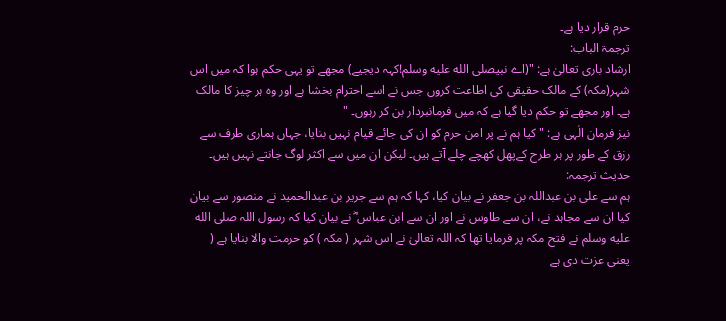حرم قرار دیا ہے۔
ترجمۃ الباب:
ارشاد باری تعالیٰ ہے: "(اے نبیصلى الله عليه وسلم!کہہ دیجیے) مجھے تو یہی حکم ہوا کہ میں اس شہر(مکہ) کے مالک حقیقی کی اطاعت کروں جس نے اسے احترام بخشا ہے اور وہ ہر چیز کا مالک ہے۔ اور مجھے تو حکم دیا گیا ہے کہ میں فرمانبردار بن کر رہوں۔ "
نیز فرمان الٰہی ہے: " کیا ہم نے پر امن حرم کو ان کی جائے قیام نہیں بنایا، جہاں ہماری طرف سے رزق کے طور پر ہر طرح کےپھل کھچے چلے آتے ہیں۔ لیکن ان میں سے اکثر لوگ جانتے نہیں ہیں۔
حدیث ترجمہ:
ہم سے علی بن عبداللہ بن جعفر نے بیان کیا، کہا کہ ہم سے جریر بن عبدالحمید نے منصور سے بیان کیا ان سے مجاہد نے، ان سے طاوس نے اور ان سے ابن عباس ؓ نے بیان کیا کہ رسول اللہ صلى الله عليه وسلم نے فتح مکہ پر فرمایا تھا کہ اللہ تعالیٰ نے اس شہر ( مکہ ) کو حرمت والا بنایا ہے ( یعنی عزت دی ہے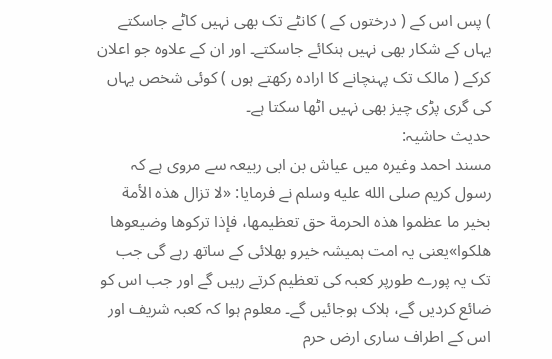) پس اس کے ( درختوں کے ) کانٹے تک بھی نہیں کاٹے جاسکتے یہاں کے شکار بھی نہیں ہنکائے جاسکتے۔ اور ان کے علاوہ جو اعلان کرکے ( مالک تک پہنچانے کا ارادہ رکھتے ہوں ) کوئی شخص یہاں کی گری پڑی چیز بھی نہیں اٹھا سکتا ہے۔
حدیث حاشیہ:
مسند احمد وغیرہ میں عیاش بن ابی ربیعہ سے مروی ہے کہ رسول کریم صلى الله عليه وسلم نے فرمایا: «لا تزال هذه الأمة بخير ما عظموا هذه الحرمة حق تعظيمها، فإذا تركوها وضيعوها هلكوا»یعنی یہ امت ہمیشہ خیرو بھلائی کے ساتھ رہے گی جب تک یہ پورے طورپر کعبہ کی تعظیم کرتے رہیں گے اور جب اس کو ضائع کردیں گے، ہلاک ہوجائیں گے۔ معلوم ہوا کہ کعبہ شریف اور اس کے اطراف ساری ارض حرم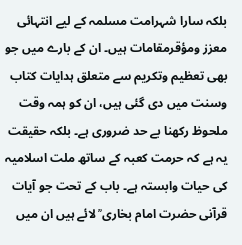بلکہ سارا شہرامت مسلمہ کے لیے انتہائی معزز ومؤقرمقامات ہیں۔ ان کے بارے میں جو بھی تعظیم وتکریم سے متعلق ہدایات کتاب وسنت میں دی گئی ہیں، ان کو ہمہ وقت ملحوظ رکھنا بے حد ضروری ہے۔ بلکہ حقیقت یہ ہے کہ حرمت کعبہ کے ساتھ ملت اسلامیہ کی حیات وابستہ ہے۔ باب کے تحت جو آیات قرآنی حضرت امام بخاری ؒ لائے ہیں ان میں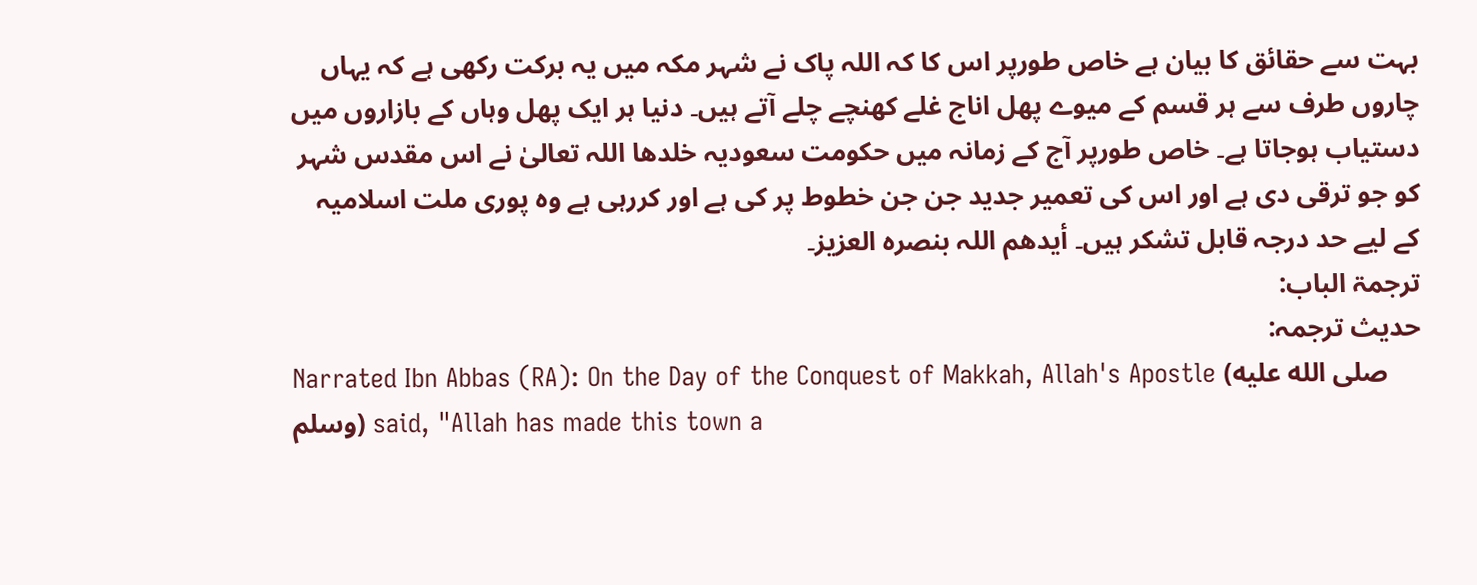بہت سے حقائق کا بیان ہے خاص طورپر اس کا کہ اللہ پاک نے شہر مکہ میں یہ برکت رکھی ہے کہ یہاں چاروں طرف سے ہر قسم کے میوے پھل اناج غلے کھنچے چلے آتے ہیں۔ دنیا ہر ایک پھل وہاں کے بازاروں میں دستیاب ہوجاتا ہے۔ خاص طورپر آج کے زمانہ میں حکومت سعودیہ خلدها اللہ تعالیٰ نے اس مقدس شہر کو جو ترقی دی ہے اور اس کی تعمیر جدید جن جن خطوط پر کی ہے اور کررہی ہے وہ پوری ملت اسلامیہ کے لیے حد درجہ قابل تشکر ہیں۔ أیدهم اللہ بنصرہ العزیز۔
ترجمۃ الباب:
حدیث ترجمہ:
Narrated Ibn Abbas (RA): On the Day of the Conquest of Makkah, Allah's Apostle (صلى الله عليه وسلم) said, "Allah has made this town a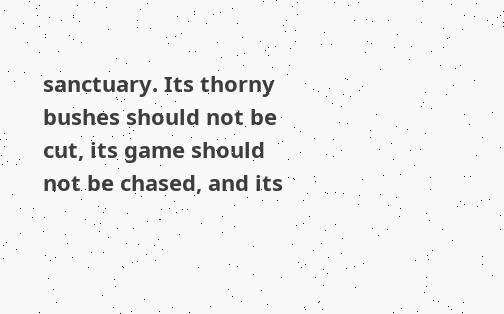sanctuary. Its thorny bushes should not be cut, its game should not be chased, and its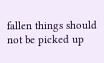fallen things should not be picked up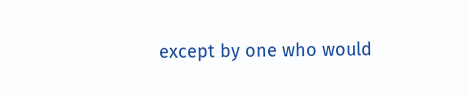except by one who would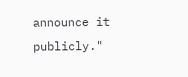announce it publicly."